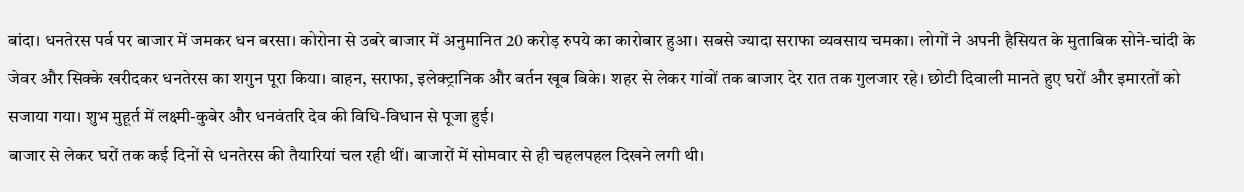बांदा। धनतेरस पर्व पर बाजार में जमकर धन बरसा। कोरोना से उबरे बाजार में अनुमानित 20 करोड़ रुपये का कारोबार हुआ। सबसे ज्यादा सराफा व्यवसाय चमका। लोगों ने अपनी हैसियत के मुताबिक सोने-चांदी के जेवर और सिक्के खरीदकर धनतेरस का शगुन पूरा किया। वाहन, सराफा, इलेक्ट्रानिक और बर्तन खूब बिके। शहर से लेकर गांवों तक बाजार देर रात तक गुलजार रहे। छोटी दिवाली मानते हुए घरों और इमारतों को सजाया गया। शुभ मुहूर्त में लक्ष्मी-कुबेर और धनवंतरि देव की विधि-विधान से पूजा हुई।
बाजार से लेकर घरों तक कई दिनों से धनतेरस की तैयारियां चल रही थीं। बाजारों में सोमवार से ही चहलपहल दिखने लगी थी।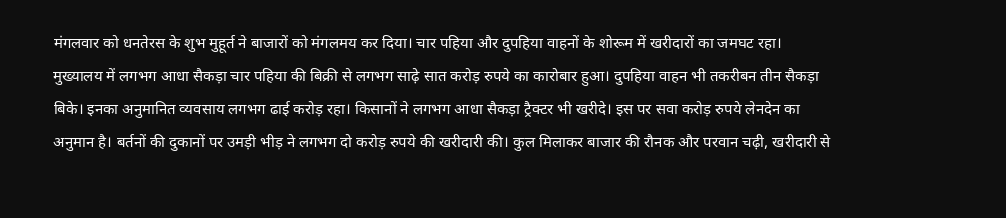मंगलवार को धनतेरस के शुभ मुहूर्त ने बाजारों को मंगलमय कर दिया। चार पहिया और दुपहिया वाहनों के शोरूम में खरीदारों का जमघट रहा।
मुख्यालय में लगभग आधा सैकड़ा चार पहिया की बिक्री से लगभग साढ़े सात करोड़ रुपये का कारोबार हुआ। दुपहिया वाहन भी तकरीबन तीन सैकड़ा बिके। इनका अनुमानित व्यवसाय लगभग ढाई करोड़ रहा। किसानों ने लगभग आधा सैकड़ा ट्रैक्टर भी खरीदे। इस पर सवा करोड़ रुपये लेनदेन का अनुमान है। बर्तनों की दुकानों पर उमड़ी भीड़ ने लगभग दो करोड़ रुपये की खरीदारी की। कुल मिलाकर बाजार की रौनक और परवान चढ़ी, खरीदारी से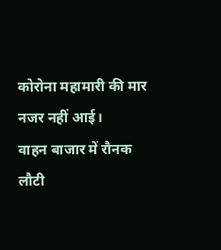कोरोना महामारी की मार नजर नहीं आई।
वाहन बाजार में रौनक लौटी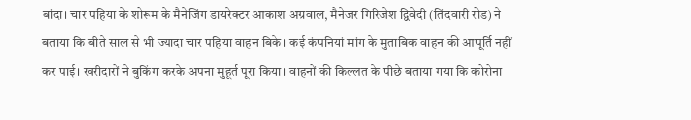बांदा। चार पहिया के शोरूम के मैनेजिंग डायरेक्टर आकाश अग्रवाल, मैनेजर गिरिजेश द्विवेदी (तिंदवारी रोड) ने बताया कि बीते साल से भी ज्यादा चार पहिया वाहन बिके। कई कंपनियां मांग के मुताबिक वाहन की आपूर्ति नहीं कर पाई। खरीदारों ने बुकिंग करके अपना मुहूर्त पूरा किया। वाहनों की किल्लत के पीछे बताया गया कि कोरोना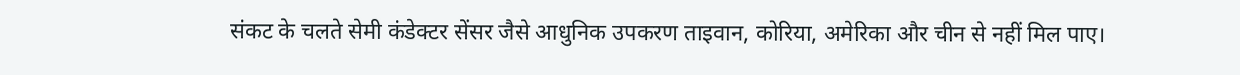संकट के चलते सेमी कंडेक्टर सेंसर जैसे आधुनिक उपकरण ताइवान, कोरिया, अमेरिका और चीन से नहीं मिल पाए।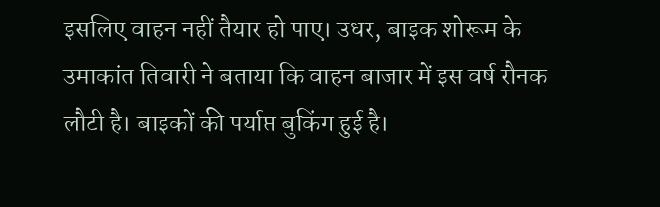इसलिए वाहन नहीं तैयार हो पाए। उधर, बाइक शोरूम के उमाकांत तिवारी ने बताया कि वाहन बाजार में इस वर्ष रौनक लौटी है। बाइकों की पर्याप्त बुकिंग हुई है।